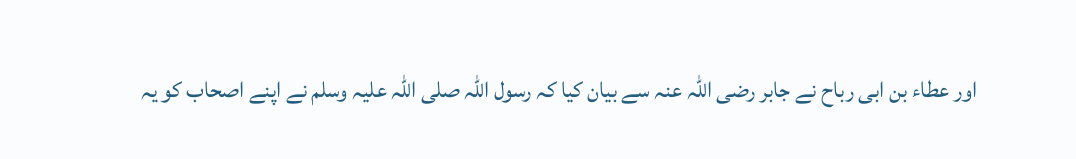اور عطاء بن ابی رباح نے جابر رضی اللہ عنہ سے بیان کیا کہ رسول اللہ صلی اللہ علیہ وسلم نے اپنے اصحاب کو یہ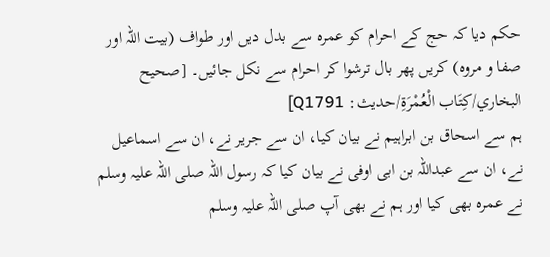حکم دیا کہ حج کے احرام کو عمرہ سے بدل دیں اور طواف (بیت اللہ اور صفا و مروہ) کریں پھر بال ترشوا کر احرام سے نکل جائیں۔ [صحيح البخاري/كِتَاب الْعُمْرَةِ/حدیث: Q1791]
ہم سے اسحاق بن ابراہیم نے بیان کیا، ان سے جریر نے، ان سے اسماعیل نے، ان سے عبداللہ بن ابی اوفی نے بیان کیا کہ رسول اللہ صلی اللہ علیہ وسلم نے عمرہ بھی کیا اور ہم نے بھی آپ صلی اللہ علیہ وسلم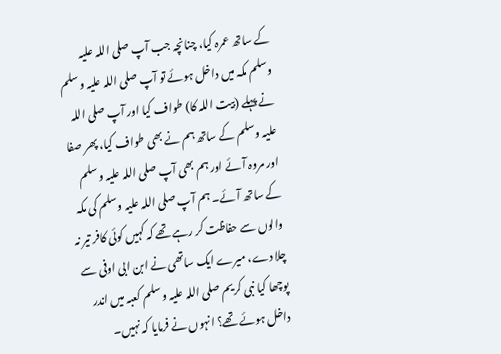کے ساتھ عمرہ کیا، چنانچہ جب آپ صلی اللہ علیہ وسلم مکہ میں داخل ہوئے تو آپ صلی اللہ علیہ وسلم نے پہلے (بیت اللہ کا) طواف کیا اور آپ صلی اللہ علیہ وسلم کے ساتھ ہم نے بھی طواف کیا، پھر صفا اور مروہ آئے اور ہم بھی آپ صلی اللہ علیہ وسلم کے ساتھ آئے۔ ہم آپ صلی اللہ علیہ وسلم کی مکہ والوں سے حفاظت کر رہے تھے کہ کہیں کوئی کافر تیر نہ چلا دے، میرے ایک ساتھی نے ابن ابی اوفی سے پوچھا کیا نبی کریم صلی اللہ علیہ وسلم کعبہ میں اندر داخل ہوئے تھے؟ انہوں نے فرمایا کہ نہیں۔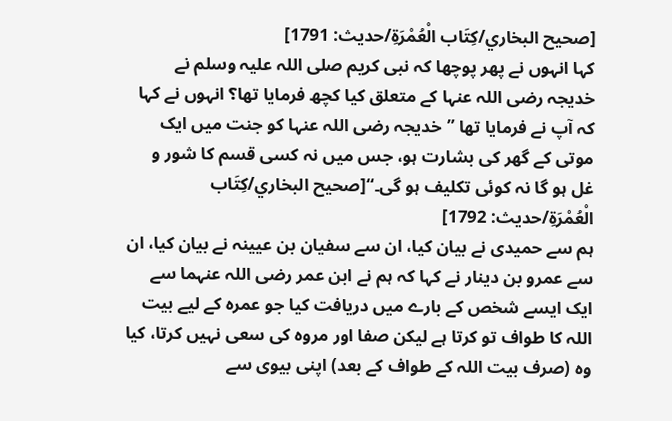[صحيح البخاري/كِتَاب الْعُمْرَةِ/حدیث: 1791]
کہا انہوں نے پھر پوچھا کہ نبی کریم صلی اللہ علیہ وسلم نے خدیجہ رضی اللہ عنہا کے متعلق کیا کچھ فرمایا تھا؟ انہوں نے کہا کہ آپ نے فرمایا تھا ”خدیجہ رضی اللہ عنہا کو جنت میں ایک موتی کے گھر کی بشارت ہو، جس میں نہ کسی قسم کا شور و غل ہو گا نہ کوئی تکلیف ہو گی۔“[صحيح البخاري/كِتَاب الْعُمْرَةِ/حدیث: 1792]
ہم سے حمیدی نے بیان کیا، ان سے سفیان بن عیینہ نے بیان کیا، ان سے عمرو بن دینار نے کہا کہ ہم نے ابن عمر رضی اللہ عنہما سے ایک ایسے شخص کے بارے میں دریافت کیا جو عمرہ کے لیے بیت اللہ کا طواف تو کرتا ہے لیکن صفا اور مروہ کی سعی نہیں کرتا، کیا وہ (صرف بیت اللہ کے طواف کے بعد) اپنی بیوی سے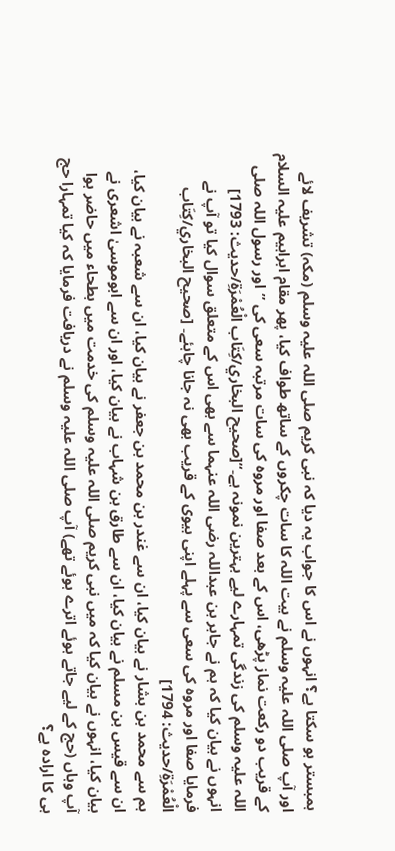ہمبستر ہو سکتا ہے؟ انہوں نے اس کا جواب یہ دیا کہ نبی کریم صلی اللہ علیہ وسلم (مکہ) تشریف لائے اور آپ صلی اللہ علیہ وسلم نے بیت اللہ کا سات چکروں کے ساتھ طواف کیا، پھر مقام ابراہیم علیہ السلام کے قریب دو رکعت نماز پڑھی، اس کے بعد صفا اور مروہ کی سات مرتبہ سعی کی ”اور رسول اللہ صلی اللہ علیہ وسلم کی زندگی تمہارے لیے بہترین نمونہ ہے۔“[صحيح البخاري/كِتَاب الْعُمْرَةِ/حدیث: 1793]
انہوں نے بیان کیا کہ ہم نے جابر بن عبداللہ رضی اللہ عنہما سے بھی اس کے متعلق سوال کیا تو آپ نے فرمایا صفا اور مروہ کی سعی سے پہلے اپنی بیوی کے قریب بھی نہ جانا چاہئے۔ [صحيح البخاري/كِتَاب الْعُمْرَةِ/حدیث: 1794]
ہم سے محمد بن بشار نے بیان کیا، ان سے غندر بن محمد بن جعفر نے بیان کیا، ان سے شعبہ نے بیان کیا، ان سے قیس بن مسلم نے بیان کیا، ان سے طارق بن شہاب نے بیان کیا، اور ان سے ابوموسیٰ اشعری نے بیان کیا، انہوں نے بیان کیا کہ میں نبی کریم صلی اللہ علیہ وسلم کی خدمت میں بطحاء میں حاضر ہوا آپ وہاں (حج کے لیے جاتے ہوئے اترے ہوئے تھے) آپ صلی اللہ علیہ وسلم نے دریافت فرمایا کہ کیا تمہارا حج ہی کا ارادہ ہے؟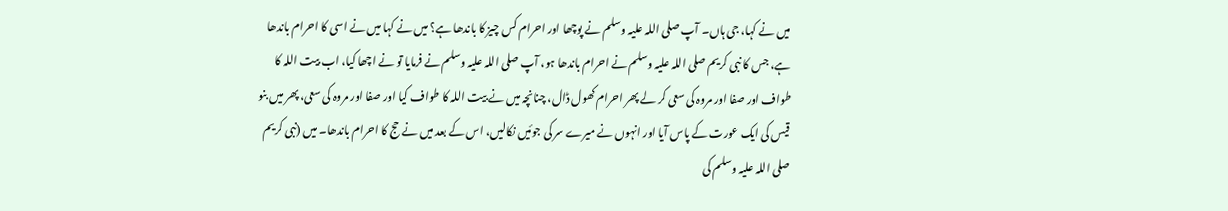میں نے کہا، جی ہاں۔ آپ صلی اللہ علیہ وسلم نے پوچھا اور احرام کس چیز کا باندھا ہے؟ میں نے کہا میں نے اسی کا احرام باندھا ہے، جس کا نبی کریم صلی اللہ علیہ وسلم نے احرام باندھا ہو، آپ صلی اللہ علیہ وسلم نے فرمایا تو نے اچھا کیا، اب بیت اللہ کا طواف اور صفا اور مروہ کی سعی کر لے پھر احرام کھول ڈال، چنانچہ میں نے بیت اللہ کا طواف کیا اور صفا اور مروہ کی سعی، پھر میں بنو قیس کی ایک عورت کے پاس آیا اور انہوں نے میرے سر کی جوئیں نکالیں، اس کے بعد میں نے حج کا احرام باندھا۔ میں (نبی کریم صلی اللہ علیہ وسلم کی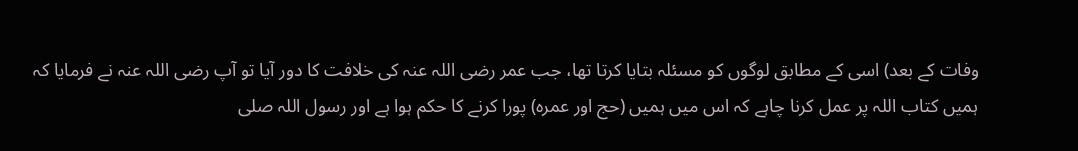وفات کے بعد) اسی کے مطابق لوگوں کو مسئلہ بتایا کرتا تھا، جب عمر رضی اللہ عنہ کی خلافت کا دور آیا تو آپ رضی اللہ عنہ نے فرمایا کہ ہمیں کتاب اللہ پر عمل کرنا چاہے کہ اس میں ہمیں (حج اور عمرہ) پورا کرنے کا حکم ہوا ہے اور رسول اللہ صلی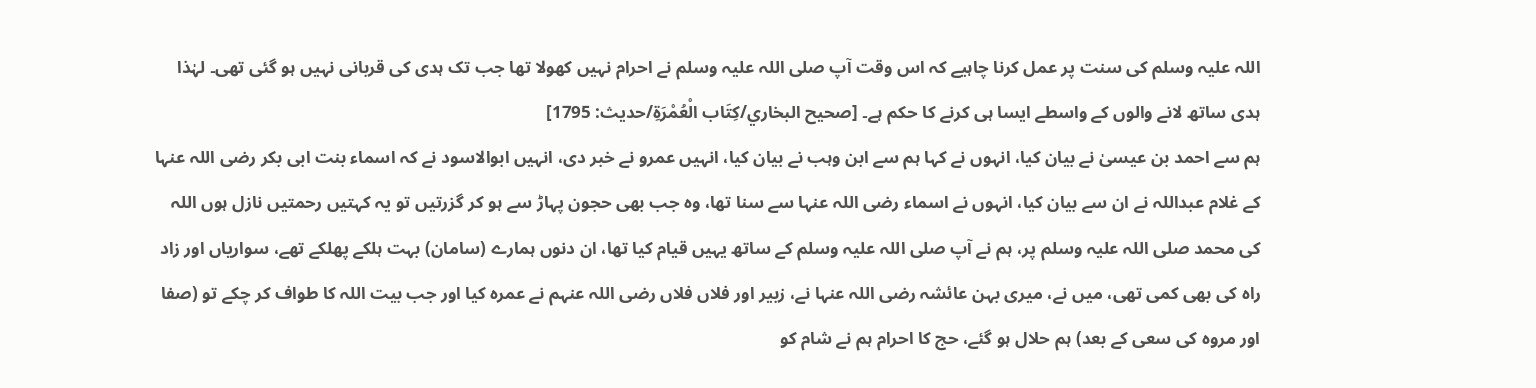اللہ علیہ وسلم کی سنت پر عمل کرنا چاہیے کہ اس وقت آپ صلی اللہ علیہ وسلم نے احرام نہیں کھولا تھا جب تک ہدی کی قربانی نہیں ہو گئی تھی۔ لہٰذا ہدی ساتھ لانے والوں کے واسطے ایسا ہی کرنے کا حکم ہے۔ [صحيح البخاري/كِتَاب الْعُمْرَةِ/حدیث: 1795]
ہم سے احمد بن عیسیٰ نے بیان کیا، انہوں نے کہا ہم سے ابن وہب نے بیان کیا، انہیں عمرو نے خبر دی، انہیں ابوالاسود نے کہ اسماء بنت ابی بکر رضی اللہ عنہا کے غلام عبداللہ نے ان سے بیان کیا، انہوں نے اسماء رضی اللہ عنہا سے سنا تھا، وہ جب بھی حجون پہاڑ سے ہو کر گزرتیں تو یہ کہتیں رحمتیں نازل ہوں اللہ کی محمد صلی اللہ علیہ وسلم پر، ہم نے آپ صلی اللہ علیہ وسلم کے ساتھ یہیں قیام کیا تھا، ان دنوں ہمارے (سامان) بہت ہلکے پھلکے تھے، سواریاں اور زاد راہ کی بھی کمی تھی، میں نے، میری بہن عائشہ رضی اللہ عنہا نے، زبیر اور فلاں فلاں رضی اللہ عنہم نے عمرہ کیا اور جب بیت اللہ کا طواف کر چکے تو (صفا اور مروہ کی سعی کے بعد) ہم حلال ہو گئے، حج کا احرام ہم نے شام کو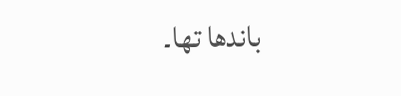باندھا تھا۔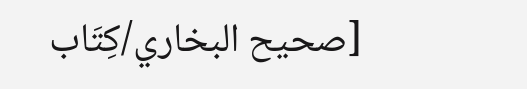[صحيح البخاري/كِتَاب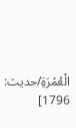الْعُمْرَةِ/حدیث: 1796]